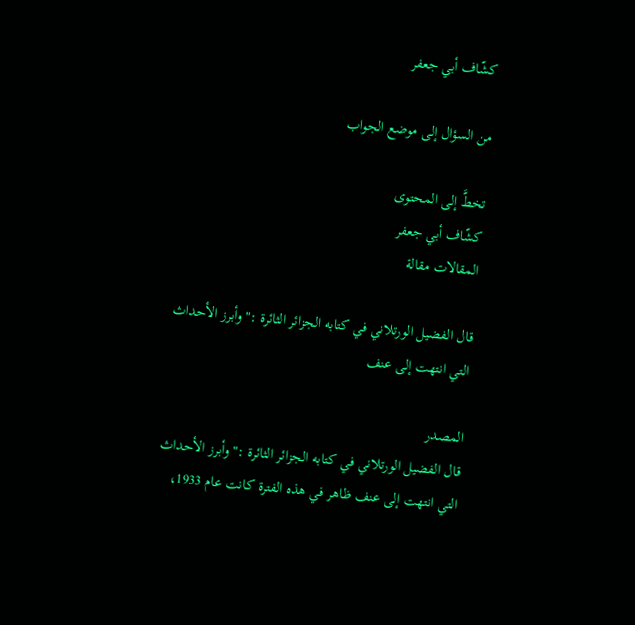كشّاف أبي جعفر

من السؤال إلى موضع الجواب

تخطَّ إلى المحتوى
كشّاف أبي جعفر
المقالات مقالة

قال الفضيل الورتلاني في كتابه الجزائر الثائرة :"وأبرز الأحداث التي انتهت إلى عنف

المصدر
قال الفضيل الورتلاني في كتابه الجزائر الثائرة :"وأبرز الأحداث التي انتهت إلى عنف ظاهر في هذه الفترة كانت عام 1933،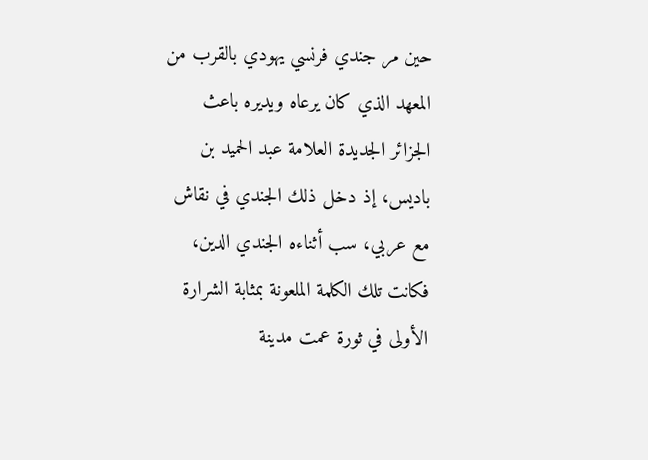حين مر جندي فرنسي يهودي بالقرب من المعهد الذي كان يرعاه ويديره باعث الجزائر الجديدة العلامة عبد الحميد بن باديس، إذ دخل ذلك الجندي في نقاش مع عربي، سب أثناءه الجندي الدين، فكانت تلك الكلمة الملعونة بمثابة الشرارة الأولى في ثورة عمت مدينة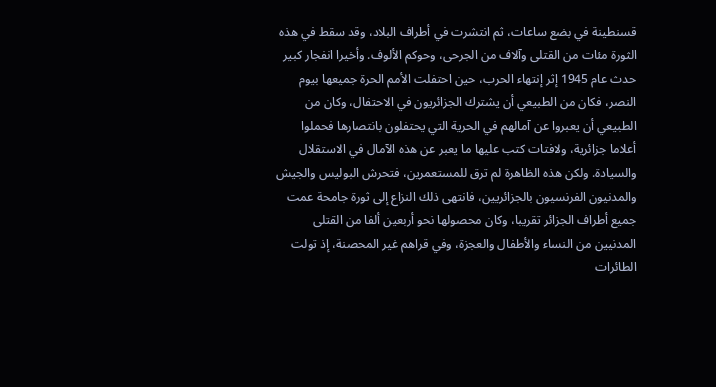قسنطينة في بضع ساعات، ثم انتشرت في أطراف البلاد، وقد سقط في هذه الثورة مئات من القتلى وآلاف من الجرحى، وحوكم الألوف. وأخيرا انفجار كبير حدث عام 1945 إثر إنتهاء الحرب، حين احتفلت الأمم الحرة جميعها بيوم النصر، فكان من الطبيعي أن يشترك الجزائريون في الاحتفال، وكان من الطبيعي أن يعبروا عن آمالهم في الحرية التي يحتفلون بانتصارها فحملوا أعلاما جزائرية، ولافتات كتب عليها ما يعبر عن هذه الآمال في الاستقلال والسيادة. ولكن هذه الظاهرة لم ترق للمستعمرين، فتحرش البوليس والجيش والمدنيون الفرنسيون بالجزائريين، فانتهى ذلك النزاع إلى ثورة جامحة عمت جميع أطراف الجزائر تقريبا، وكان محصولها نحو أربعين ألفا من القتلى المدنيين من النساء والأطفال والعجزة، وفي قراهم غير المحصنة، إذ تولت الطائرات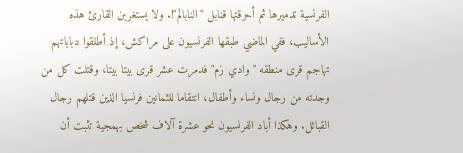الفرنسية تدميرها ثم أحرقتها قنابل "النابالم"!. ولا يستغربن القارئ هذه الأساليب، ففي الماضي طبقها الفرنسيون على مراكش، إذ أطلقوا دباباتهم تهاجم قرى منطقه "وادي زم" فدمرت عشر قرى بيتا بيتا، وقتلت كل من وجدته من رجال ونساء وأطفال، انتقاما للثمانين فرنسيا الذين قتلهم رجال القبائل. وهكذا أباد الفرنسيون نحو عشرة آلاف شخص بهمجية تثبت أن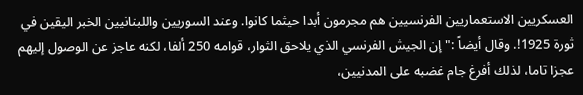العسكريين الاستعماريين الفرنسيين هم مجرمون أبدا حيثما كانوا. وعند السوريين واللبنانيين الخبر اليقين في ثورة 1925!. وقال أيضاً :" إن الجيش الفرنسي الذي يلاحق الثوار، قوامه 250 ألفا، لكنه عاجز عن الوصول إليهم عجزا تاما، لذلك أفرغ جام غضبه على المدنيين،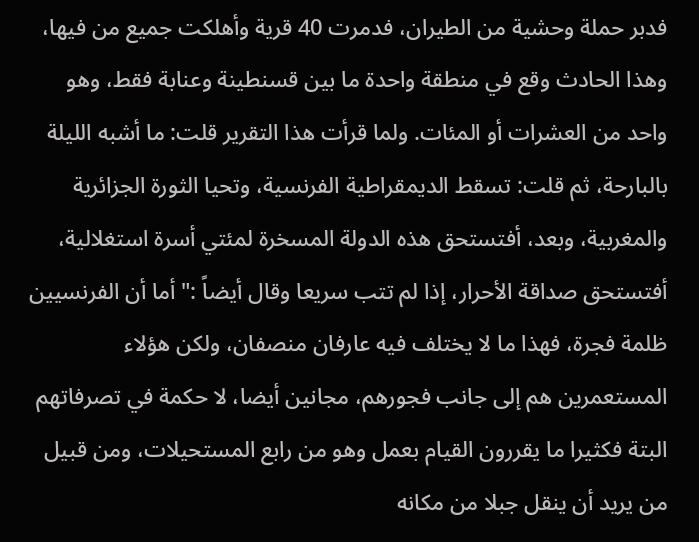فدبر حملة وحشية من الطيران، فدمرت 40 قرية وأهلكت جميع من فيها، وهذا الحادث وقع في منطقة واحدة ما بين قسنطينة وعنابة فقط، وهو واحد من العشرات أو المئات. ولما قرأت هذا التقرير قلت: ما أشبه الليلة بالبارحة، ثم قلت: تسقط الديمقراطية الفرنسية، وتحيا الثورة الجزائرية والمغربية، وبعد، أفتستحق هذه الدولة المسخرة لمئتي أسرة استغلالية، أفتستحق صداقة الأحرار، إذا لم تتب سريعا وقال أيضاً :" أما أن الفرنسيين ظلمة فجرة، فهذا ما لا يختلف فيه عارفان منصفان، ولكن هؤلاء المستعمرين هم إلى جانب فجورهم، مجانين أيضا، لا حكمة في تصرفاتهم البتة فكثيرا ما يقررون القيام بعمل وهو من رابع المستحيلات، ومن قبيل من يريد أن ينقل جبلا من مكانه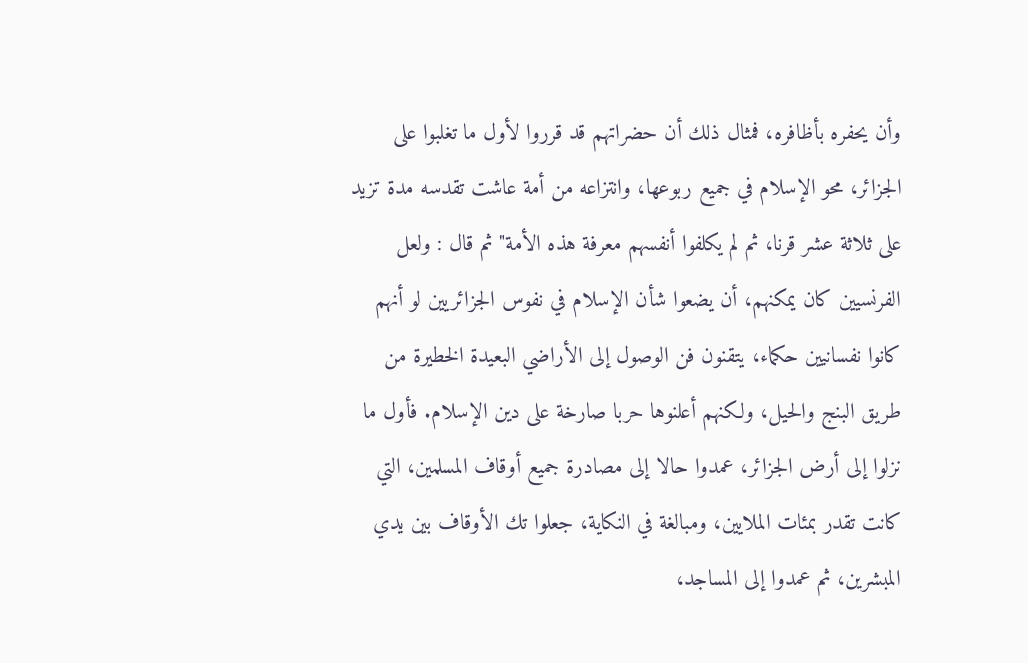وأن يحفره بأظافره، فمثال ذلك أن حضراتهم قد قرروا لأول ما تغلبوا على الجزائر، محو الإسلام في جميع ربوعها، وانتزاعه من أمة عاشت تقدسه مدة تزيد على ثلاثة عشر قرنا، ثم لم يكلفوا أنفسهم معرفة هذه الأمة" ثم قال : ولعل الفرنسيين كان يمكنهم، أن يضعوا شأن الإسلام في نفوس الجزائريين لو أنهم كانوا نفسانيين حكماء، يتقنون فن الوصول إلى الأراضي البعيدة الخطيرة من طريق البنج والحيل، ولكنهم أعلنوها حربا صارخة على دين الإسلام. فأول ما نزلوا إلى أرض الجزائر، عمدوا حالا إلى مصادرة جميع أوقاف المسلمين، التي كانت تقدر بمئات الملايين، ومبالغة في النكاية، جعلوا تك الأوقاف بين يدي المبشرين، ثم عمدوا إلى المساجد،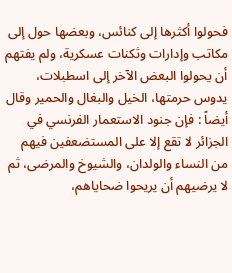فحولوا أكثرها إلى كنائس، وبعضها حول إلى مكاتب وإدارات وثكنات عسكرية، ولم يفتهم أن يحولوا البعض الآخر إلى اسطبلات، يدوس حرمتها، الخيل والبغال والحمير وقال أيضاً : فإن جنود الاستعمار الفرنسي في الجزائر لا تقع إلا على المستضعفين فيهم من النساء والولدان، والشيوخ والمرضى، ثم لا يرضيهم أن يريحوا ضحاياهم،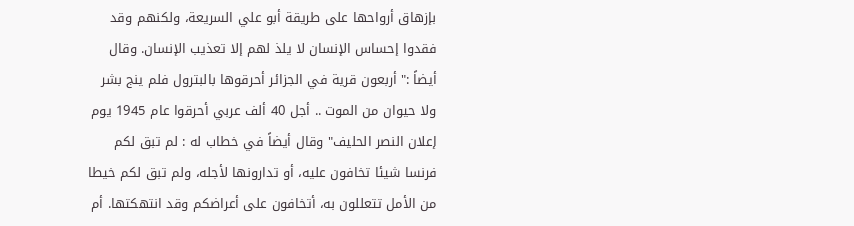بإزهاق أرواحها على طريقة أبو علي السريعة، ولكنهم وقد فقدوا إحساس الإنسان لا يلذ لهم إلا تعذيب الإنسان. وقال أيضاً :" أربعون قرية في الجزائر أحرقوها بالبترول فلم ينج بشر ولا حيوان من الموت .. أجل 40 ألف عربي أحرقوا عام 1945 يوم إعلان النصر الحليف" وقال أيضاً في خطاب له : لم تبق لكم فرنسا شيئا تخافون عليه، أو تدارونها لأجله، ولم تبق لكم خيطا من الأمل تتعللون به، أتخافون على أعراضكم وقد انتهكتها. أم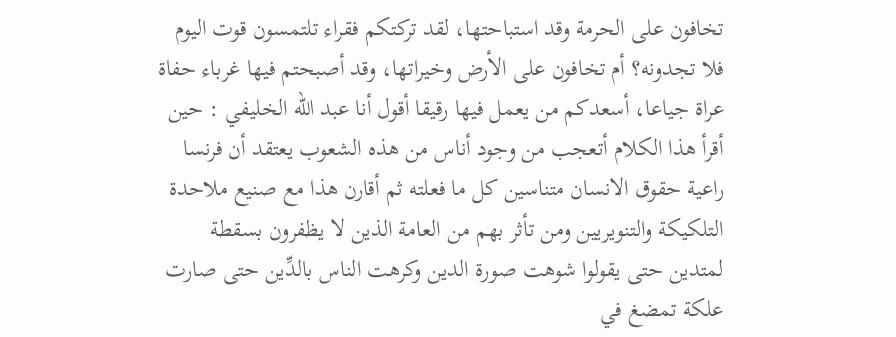تخافون على الحرمة وقد استباحتها، لقد تركتكم فقراء تلتمسون قوت اليوم فلا تجدونه؟ أم تخافون على الأرض وخيراتها، وقد أصبحتم فيها غرباء حفاة عراة جياعا، أسعدكم من يعمل فيها رقيقا أقول أنا عبد الله الخليفي : حين أقرأ هذا الكلام أتعجب من وجود أناس من هذه الشعوب يعتقد أن فرنسا راعية حقوق الانسان متناسين كل ما فعلته ثم أقارن هذا مع صنيع ملاحدة التلكيكة والتنويريين ومن تأثر بهم من العامة الذين لا يظفرون بسقطة لمتدين حتى يقولوا شوهت صورة الدين وكرهت الناس بالدِّين حتى صارت علكة تمضغ في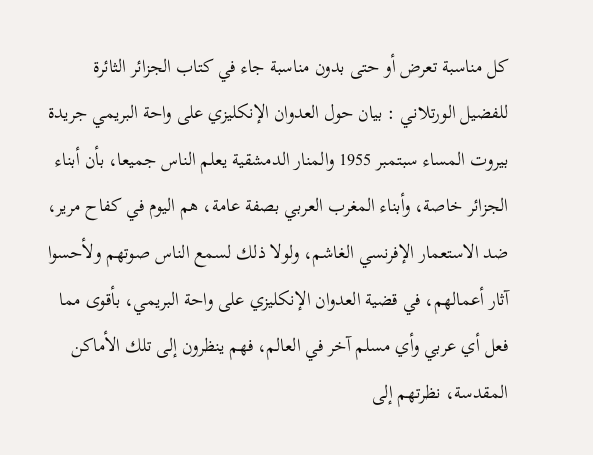كل مناسبة تعرض أو حتى بدون مناسبة جاء في كتاب الجزائر الثائرة للفضيل الورتلاني : بيان حول العدوان الإنكليزي على واحة البريمي جريدة بيروت المساء سبتمبر 1955 والمنار الدمشقية يعلم الناس جميعا، بأن أبناء الجزائر خاصة، وأبناء المغرب العربي بصفة عامة، هم اليوم في كفاح مرير، ضد الاستعمار الإفرنسي الغاشم، ولولا ذلك لسمع الناس صوتهم ولأحسوا آثار أعمالهم، في قضية العدوان الإنكليزي على واحة البريمي، بأقوى مما فعل أي عربي وأي مسلم آخر في العالم، فهم ينظرون إلى تلك الأماكن المقدسة، نظرتهم إلى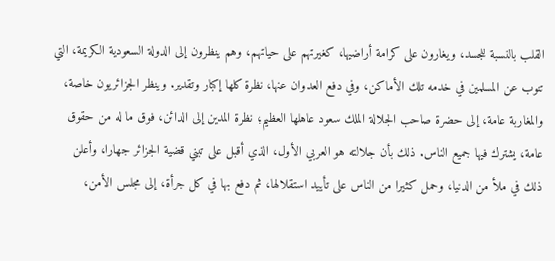القلب بالنسبة للجسد، ويغارون على كرامة أراضيها، كغيرتهم على حياتهم، وهم ينظرون إلى الدولة السعودية الكريمة، التي تنوب عن المسلمين في خدمه تلك الأماكن، وفي دفع العدوان عنها، نظرة كلها إكبار وتقدير. وينظر الجزائريون خاصة، والمغاربة عامة، إلى حضرة صاحب الجلالة الملك سعود عاهلها العظيم؛ نظرة المدين إلى الدائن، فوق ما له من حقوق عامة، يشترك فيها جميع الناس. ذلك بأن جلالته هو العربي الأول، الذي أقبل على تبني قضية الجزائر جهارا، وأعلن ذلك في ملأ من الدنيا، وحمل كثيرا من الناس على تأييد استقلالها، ثم دفع بها في كل جرأة، إلى مجلس الأمن،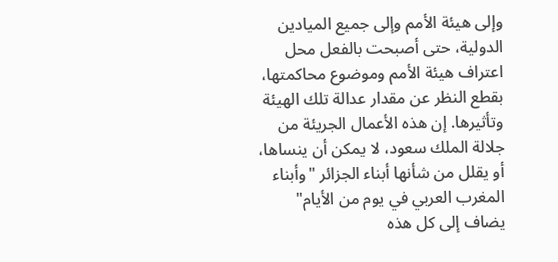وإلى هيئة الأمم وإلى جميع الميادين الدولية، حتى أصبحت بالفعل محل اعتراف هيئة الأمم وموضوع محاكمتها، بقطع النظر عن مقدار عدالة تلك الهيئة وتأثيرها. إن هذه الأعمال الجريئة من جلالة الملك سعود، لا يمكن أن ينساها، أو يقلل من شأنها أبناء الجزائر "وأبناء المغرب العربي في يوم من الأيام" يضاف إلى كل هذه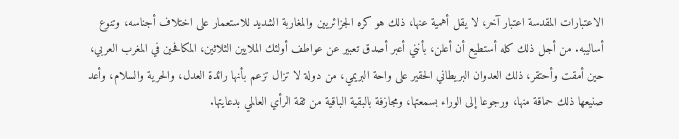الاعتبارات المقدسة اعتبار آخر، لا يقل أهمية عنها، ذلك هو كره الجزائريين والمغاربة الشديد للاستعمار على اختلاف أجناسه، وتنوع أساليبه. من أجل ذلك كله أستطيع أن أعلن، بأنني أعبر أصدق تعبير عن عواطف أولئك الملايين الثلاثين، المكافحين في المغرب العربي، حين أمقت وأحتقر، ذلك العدوان البريطاني الحقير على واحة البريمي، من دولة لا تزال تزعم بأنها رائدة العدل، والحرية والسلام، وأعد صنيعها ذلك حماقة منها، ورجوعا إلى الوراء بسمعتها، ومجازفة بالبقية الباقية من ثقة الرأي العالمي بدعايتها.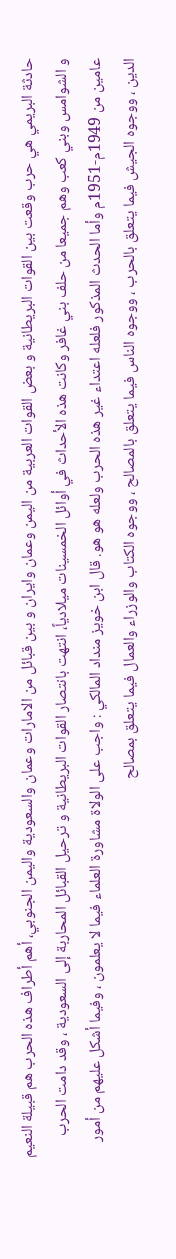حادثة البريمي هي حرب وقعت بين القوات البريطانية و بعض القوات العربية من اليمن وعمان وايران و بين قبائل من الامارات وعمان والسعودية واليمن الجنوبي، أهم أطراف هذه الحرب هم قبيلة النعيم و الشوامس وبني كعب وهم جميعا من حلف بني غافر وكانت هذه الأحداث في أوائل الخمسينات ميلادياً، انتهت بانتصار القوات البريطانية و ترحيل القبائل المحاربة إلى السعودية ، وقد دامت الحرب عامين من 1949م-1951م وأما الحدث المذكور فلعله اعتداء غير هذه الحرب ولعله هو هو. قال ابن خويز منداد المالكي : واجب على الولاة مشاورة العلماء فيما لا يعلمون ، وفيما أشكل عليهم من أمور الدين ، ووجوه الجيش فيما يتعلق بالحرب ، ووجوه الناس فيما يتعلق بالمصالح ، ووجوه الكتاب والوزراء والعمال فيما يتعلق بمصالح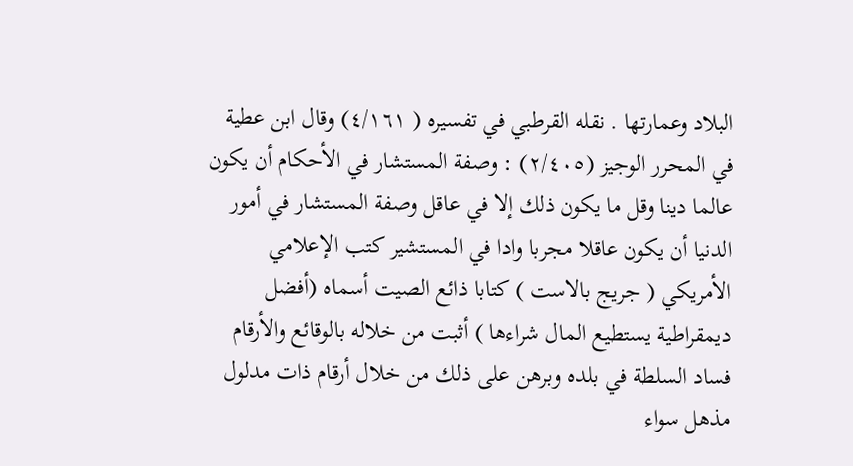البلاد وعمارتها . نقله القرطبي في تفسيره ( ٤/١٦١) وقال ابن عطية في المحرر الوجيز (٢/٤٠٥) : وصفة المستشار في الأحكام أن يكون عالما دينا وقل ما يكون ذلك إلا في عاقل وصفة المستشار في أمور الدنيا أن يكون عاقلا مجربا وادا في المستشير كتب الإعلامي الأمريكي ( جريج بالاست ) كتابا ذائع الصيت أسماه (أفضل ديمقراطية يستطيع المال شراءها ) أثبت من خلاله بالوقائع والأرقام فساد السلطة في بلده وبرهن على ذلك من خلال أرقام ذات مدلول مذهل سواء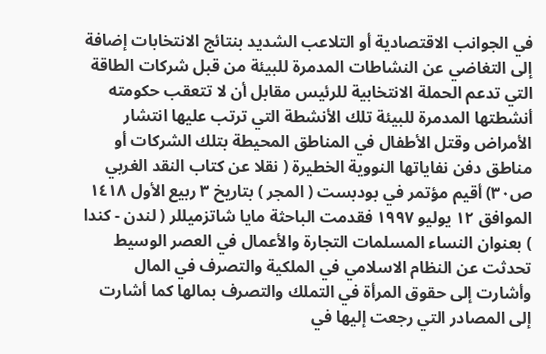في الجوانب الاقتصادية أو التلاعب الشديد بنتائج الانتخابات إضافة إلى التغاضي عن النشاطات المدمرة للبيئة من قبل شركات الطاقة التي تدعم الحملة الانتخابية للرئيس مقابل أن لا تتعقب حكومته أنشطتها المدمرة للبيئة تلك الأنشطة التي ترتب عليها انتشار الأمراض وقتل الأطفال في المناطق المحيطة بتلك الشركات أو مناطق دفن نفاياتها النووية الخطيرة ( نقلا عن كتاب النقد الغربي ص٣٠) أقيم مؤتمر في بودبست ( المجر ) بتاريخ ٣ ربيع الأول ١٤١٨ الموافق ١٢ يوليو ١٩٩٧ فقدمت الباحثة مايا شاتزميللر ( لندن - كندا ) بعنوان النساء المسلمات التجارة والأعمال في العصر الوسيط تحدثت عن النظام الاسلامي في الملكية والتصرف في المال وأشارت إلى حقوق المرأة في التملك والتصرف بمالها كما أشارت إلى المصادر التي رجعت إليها في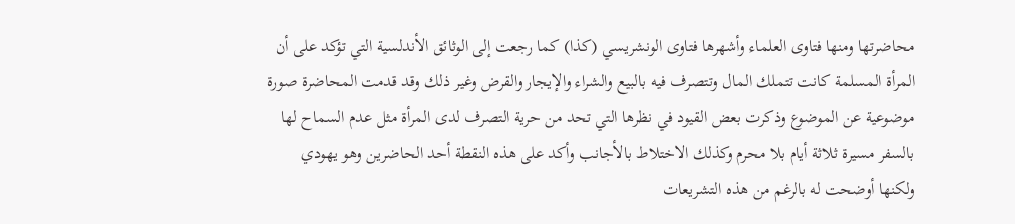محاضرتها ومنها فتاوى العلماء وأشهرها فتاوى الونشريسي (كذا) كما رجعت إلى الوثائق الأندلسية التي تؤكد على أن المرأة المسلمة كانت تتملك المال وتتصرف فيه بالبيع والشراء والإيجار والقرض وغير ذلك وقد قدمت المحاضرة صورة موضوعية عن الموضوع وذكرت بعض القيود في نظرها التي تحد من حرية التصرف لدى المرأة مثل عدم السماح لها بالسفر مسيرة ثلاثة أيام بلا محرم وكذلك الاختلاط بالأجانب وأكد على هذه النقطة أحد الحاضرين وهو يهودي ولكنها أوضحت له بالرغم من هذه التشريعات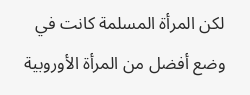لكن المرأة المسلمة كانت في وضع أفضل من المرأة الأوروبية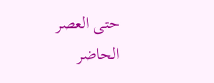حتى العصر الحاضر